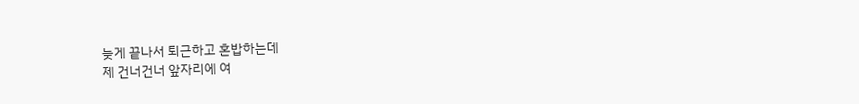늦게 끝나서 퇴근하고 혼밥하는데
제 건너건너 앞자리에 여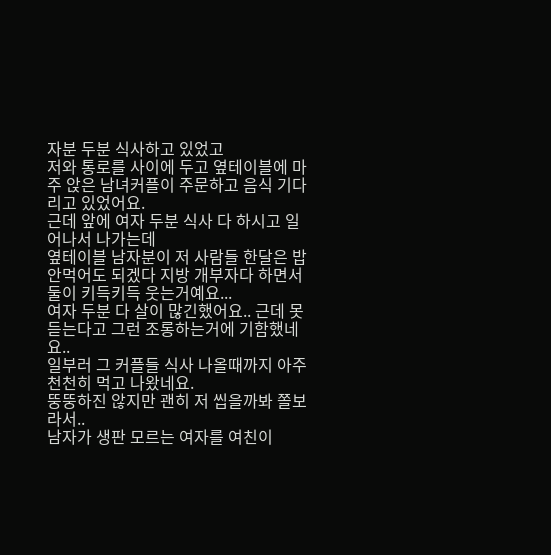자분 두분 식사하고 있었고
저와 통로를 사이에 두고 옆테이블에 마주 앉은 남녀커플이 주문하고 음식 기다리고 있었어요.
근데 앞에 여자 두분 식사 다 하시고 일어나서 나가는데
옆테이블 남자분이 저 사람들 한달은 밥 안먹어도 되겠다 지방 개부자다 하면서 둘이 키득키득 웃는거예요...
여자 두분 다 살이 많긴했어요.. 근데 못 듣는다고 그런 조롱하는거에 기함했네요..
일부러 그 커플들 식사 나올때까지 아주 천천히 먹고 나왔네요.
뚱뚱하진 않지만 괜히 저 씹을까봐 쫄보라서..
남자가 생판 모르는 여자를 여친이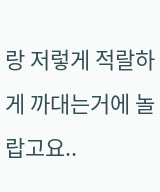랑 저렇게 적랄하게 까대는거에 놀랍고요..